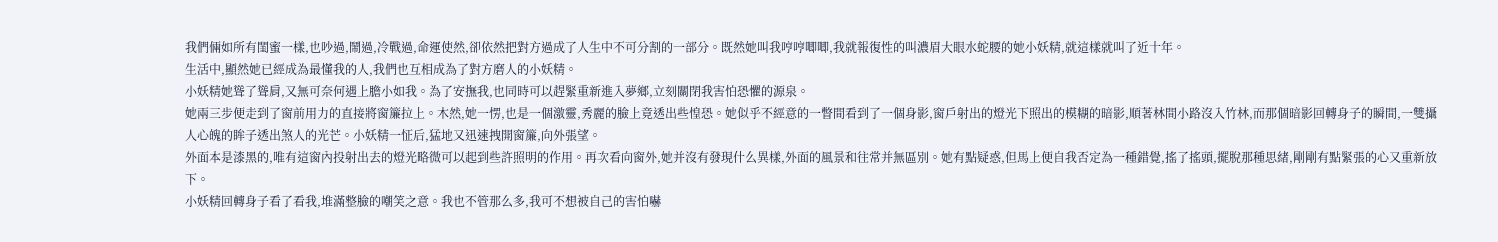我們倆如所有閨蜜一樣,也吵過,鬧過,冷戰過,命運使然,卻依然把對方過成了人生中不可分割的一部分。既然她叫我哼哼唧唧,我就報復性的叫濃眉大眼水蛇腰的她小妖精,就這樣就叫了近十年。
生活中,顯然她已經成為最懂我的人,我們也互相成為了對方磨人的小妖精。
小妖精她聳了聳肩,又無可奈何遇上膽小如我。為了安撫我,也同時可以趕緊重新進入夢鄉,立刻關閉我害怕恐懼的源泉。
她兩三步便走到了窗前用力的直接將窗簾拉上。木然,她一愣,也是一個激靈,秀麗的臉上竟透出些惶恐。她似乎不經意的一瞥間看到了一個身影,窗戶射出的燈光下照出的模糊的暗影,順著林間小路沒入竹林,而那個暗影回轉身子的瞬間,一雙攝人心魄的眸子透出煞人的光芒。小妖精一怔后,猛地又迅速拽開窗簾,向外張望。
外面本是漆黑的,唯有這窗內投射出去的燈光略微可以起到些許照明的作用。再次看向窗外,她并沒有發現什么異樣,外面的風景和往常并無區別。她有點疑惑,但馬上便自我否定為一種錯覺,搖了搖頭,擺脫那種思緒,剛剛有點緊張的心又重新放下。
小妖精回轉身子看了看我,堆滿整臉的嘲笑之意。我也不管那么多,我可不想被自己的害怕嚇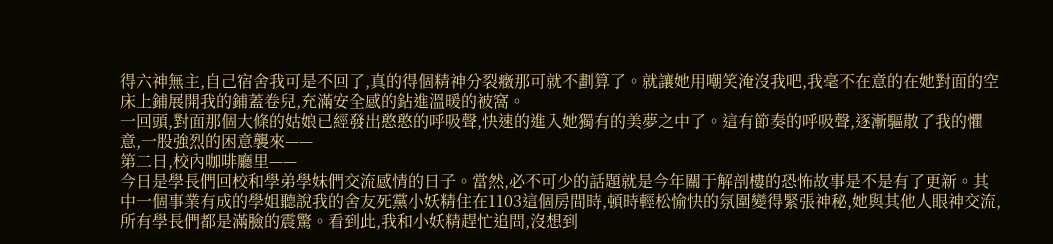得六神無主,自己宿舍我可是不回了,真的得個精神分裂癥那可就不劃算了。就讓她用嘲笑淹沒我吧,我毫不在意的在她對面的空床上鋪展開我的鋪蓋卷兒,充滿安全感的鉆進溫暖的被窩。
一回頭,對面那個大條的姑娘已經發出憨憨的呼吸聲,快速的進入她獨有的美夢之中了。這有節奏的呼吸聲,逐漸驅散了我的懼意,一股強烈的困意襲來——
第二日,校內咖啡廳里——
今日是學長們回校和學弟學妹們交流感情的日子。當然,必不可少的話題就是今年關于解剖樓的恐怖故事是不是有了更新。其中一個事業有成的學姐聽說我的舍友死黨小妖精住在1103這個房間時,頓時輕松愉快的氛圍變得緊張神秘,她與其他人眼神交流,所有學長們都是滿臉的震驚。看到此,我和小妖精趕忙追問,沒想到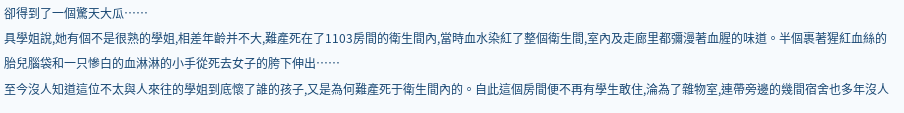卻得到了一個驚天大瓜……
具學姐說,她有個不是很熟的學姐,相差年齡并不大,難產死在了1103房間的衛生間內,當時血水染紅了整個衛生間,室內及走廊里都彌漫著血腥的味道。半個裹著猩紅血絲的胎兒腦袋和一只慘白的血淋淋的小手從死去女子的胯下伸出……
至今沒人知道這位不太與人來往的學姐到底懷了誰的孩子,又是為何難產死于衛生間內的。自此這個房間便不再有學生敢住,淪為了雜物室,連帶旁邊的幾間宿舍也多年沒人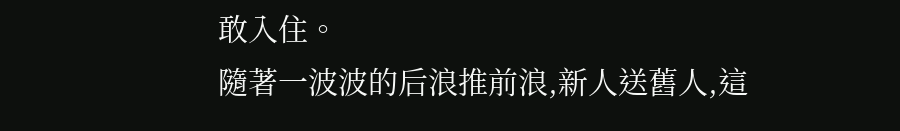敢入住。
隨著一波波的后浪推前浪,新人送舊人,這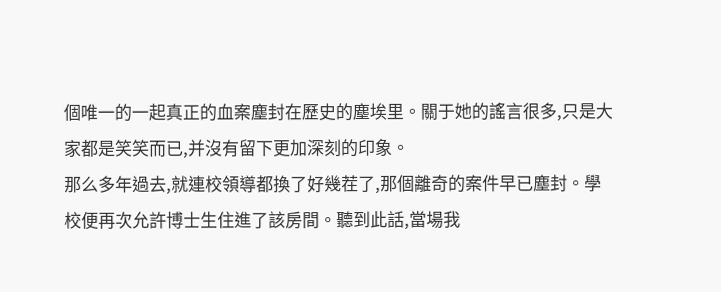個唯一的一起真正的血案塵封在歷史的塵埃里。關于她的謠言很多,只是大家都是笑笑而已,并沒有留下更加深刻的印象。
那么多年過去,就連校領導都換了好幾茬了,那個離奇的案件早已塵封。學校便再次允許博士生住進了該房間。聽到此話,當場我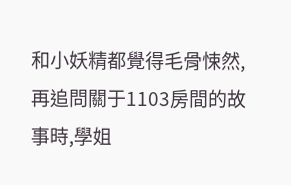和小妖精都覺得毛骨悚然,再追問關于1103房間的故事時,學姐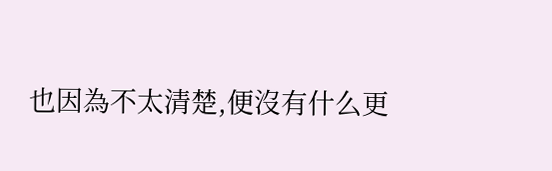也因為不太清楚,便沒有什么更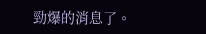勁爆的消息了。